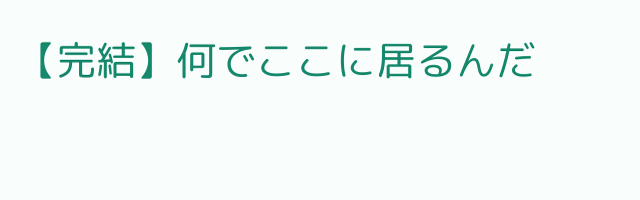【完結】何でここに居るんだ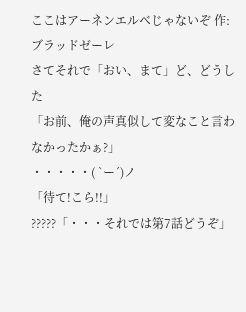ここはアーネンエルベじゃないぞ 作:ブラッドゼーレ
さてそれで「おい、まて」ど、どうした
「お前、俺の声真似して変なこと言わなかったかぁ?」
・・・・・( `ー´)ノ
「待て!こら!!」
?????「・・・それでは第7話どうぞ」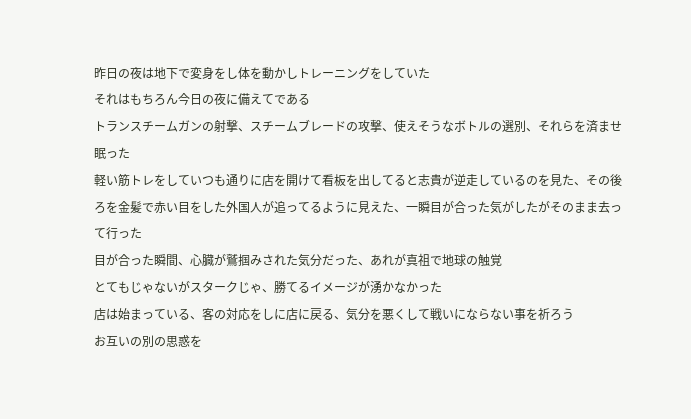昨日の夜は地下で変身をし体を動かしトレーニングをしていた
それはもちろん今日の夜に備えてである
トランスチームガンの射撃、スチームブレードの攻撃、使えそうなボトルの選別、それらを済ませ眠った
軽い筋トレをしていつも通りに店を開けて看板を出してると志貴が逆走しているのを見た、その後ろを金髪で赤い目をした外国人が追ってるように見えた、一瞬目が合った気がしたがそのまま去って行った
目が合った瞬間、心臓が鷲掴みされた気分だった、あれが真祖で地球の触覚
とてもじゃないがスタークじゃ、勝てるイメージが湧かなかった
店は始まっている、客の対応をしに店に戻る、気分を悪くして戦いにならない事を祈ろう
お互いの別の思惑を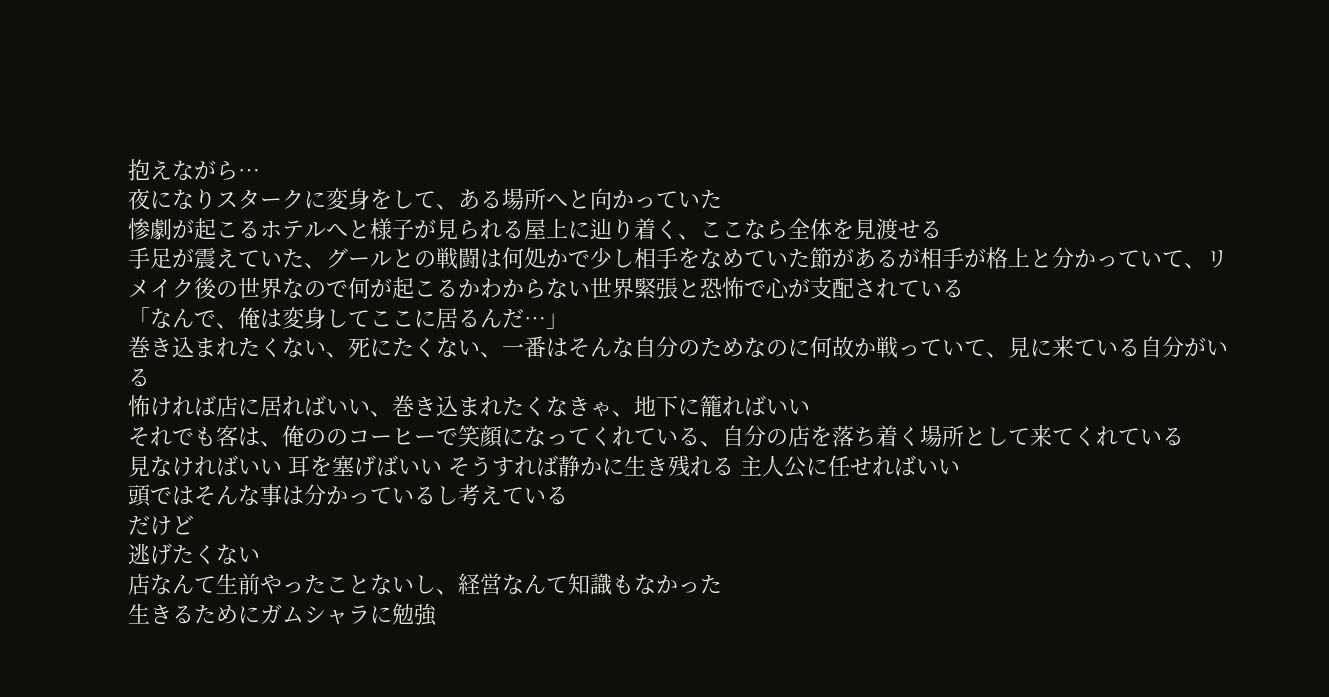抱えながら…
夜になりスタークに変身をして、ある場所へと向かっていた
惨劇が起こるホテルへと様子が見られる屋上に辿り着く、ここなら全体を見渡せる
手足が震えていた、グールとの戦闘は何処かで少し相手をなめていた節があるが相手が格上と分かっていて、リメイク後の世界なので何が起こるかわからない世界緊張と恐怖で心が支配されている
「なんで、俺は変身してここに居るんだ…」
巻き込まれたくない、死にたくない、一番はそんな自分のためなのに何故か戦っていて、見に来ている自分がいる
怖ければ店に居ればいい、巻き込まれたくなきゃ、地下に籠ればいい
それでも客は、俺ののコーヒーで笑顔になってくれている、自分の店を落ち着く場所として来てくれている
見なければいい 耳を塞げばいい そうすれば静かに生き残れる 主人公に任せればいい
頭ではそんな事は分かっているし考えている
だけど
逃げたくない
店なんて生前やったことないし、経営なんて知識もなかった
生きるためにガムシャラに勉強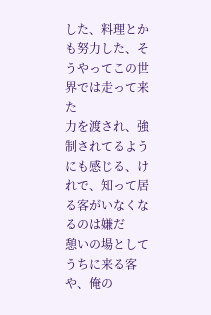した、料理とかも努力した、そうやってこの世界では走って来た
力を渡され、強制されてるようにも感じる、けれで、知って居る客がいなくなるのは嫌だ
憩いの場としてうちに来る客や、俺の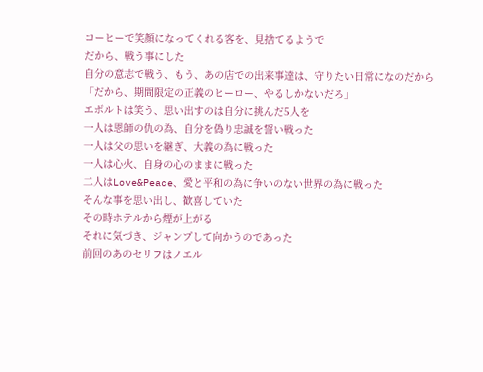コーヒーで笑顔になってくれる客を、見捨てるようで
だから、戦う事にした
自分の意志で戦う、もう、あの店での出来事達は、守りたい日常になのだから
「だから、期間限定の正義のヒーロー、やるしかないだろ」
エボルトは笑う、思い出すのは自分に挑んだ5人を
一人は恩師の仇の為、自分を偽り忠誠を誓い戦った
一人は父の思いを継ぎ、大義の為に戦った
一人は心火、自身の心のままに戦った
二人はLove&Peace、愛と平和の為に争いのない世界の為に戦った
そんな事を思い出し、歓喜していた
その時ホテルから煙が上がる
それに気づき、ジャンプして向かうのであった
前回のあのセリフはノエル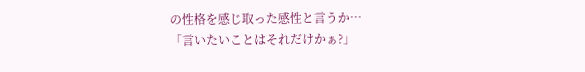の性格を感じ取った感性と言うか…
「言いたいことはそれだけかぁ?」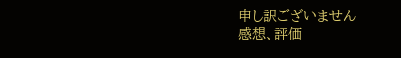申し訳ございません
感想、評価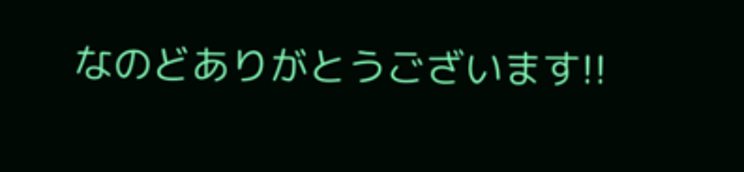なのどありがとうございます!!